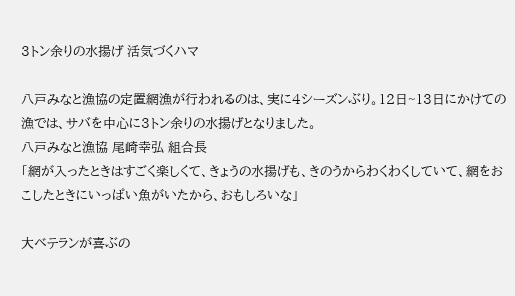3トン余りの水揚げ 活気づくハマ

八戸みなと漁協の定置網漁が行われるのは、実に4シーズンぶり。12日~13日にかけての漁では、サバを中心に3トン余りの水揚げとなりました。
八戸みなと漁協 尾崎幸弘 組合長
「網が入ったときはすごく楽しくて、きょうの水揚げも、きのうからわくわくしていて、網をおこしたときにいっぱい魚がいたから、おもしろいな」

大ベテランが喜ぶの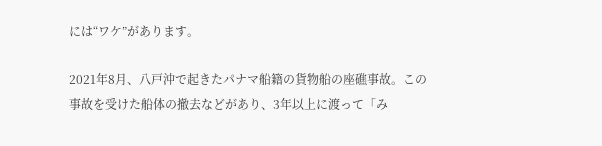には“ワケ”があります。

2021年8月、八戸沖で起きたパナマ船籍の貨物船の座礁事故。この事故を受けた船体の撤去などがあり、3年以上に渡って「み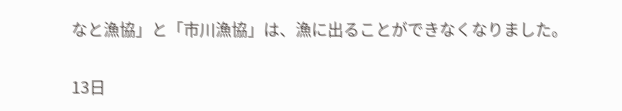なと漁協」と「市川漁協」は、漁に出ることができなくなりました。

13日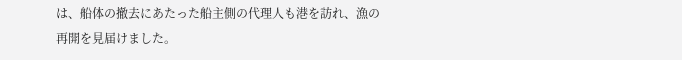は、船体の撤去にあたった船主側の代理人も港を訪れ、漁の再開を見届けました。